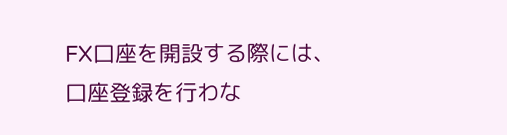FX口座を開設する際には、口座登録を行わな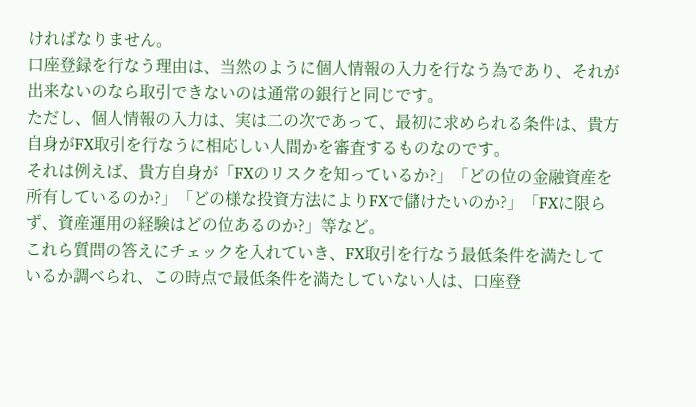ければなりません。
口座登録を行なう理由は、当然のように個人情報の入力を行なう為であり、それが出来ないのなら取引できないのは通常の銀行と同じです。
ただし、個人情報の入力は、実は二の次であって、最初に求められる条件は、貴方自身がFX取引を行なうに相応しい人間かを審査するものなのです。
それは例えば、貴方自身が「FXのリスクを知っているか?」「どの位の金融資産を所有しているのか?」「どの様な投資方法によりFXで儲けたいのか?」「FXに限らず、資産運用の経験はどの位あるのか?」等など。
これら質問の答えにチェックを入れていき、FX取引を行なう最低条件を満たしているか調べられ、この時点で最低条件を満たしていない人は、口座登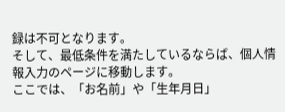録は不可となります。
そして、最低条件を満たしているならば、個人情報入力のページに移動します。
ここでは、「お名前」や「生年月日」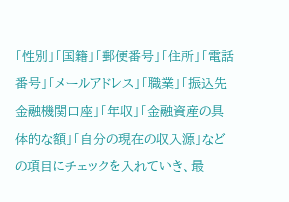「性別」「国籍」「郵便番号」「住所」「電話番号」「メールアドレス」「職業」「振込先金融機関口座」「年収」「金融資産の具体的な額」「自分の現在の収入源」などの項目にチェックを入れていき、最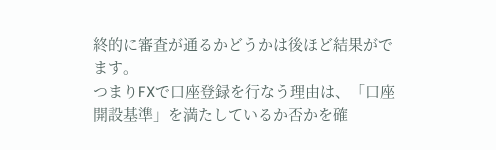終的に審査が通るかどうかは後ほど結果がでます。
つまりFXで口座登録を行なう理由は、「口座開設基準」を満たしているか否かを確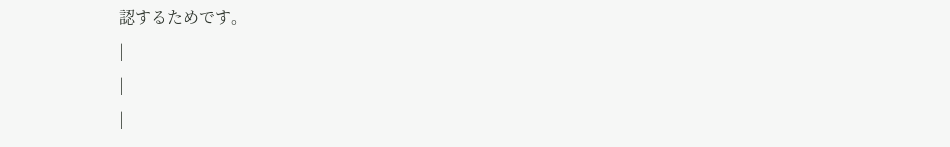認するためです。
|
|
|